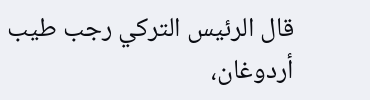قال الرئيس التركي رجب طيب أردوغان،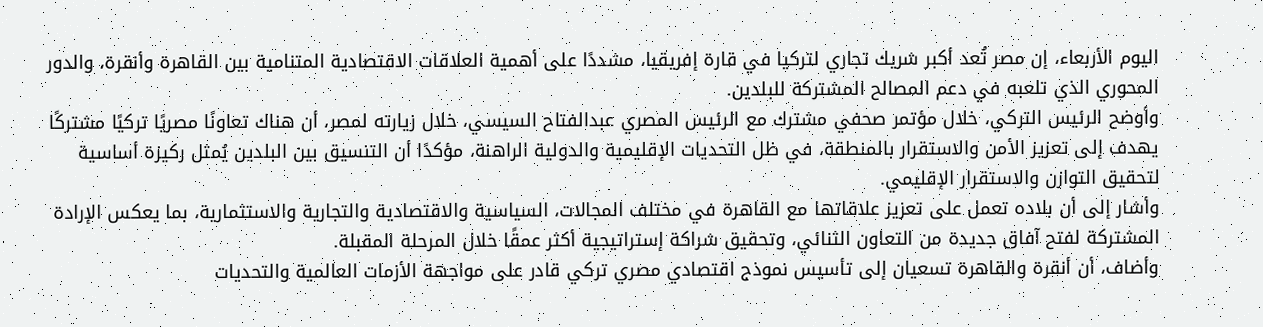اليوم الأربعاء، إن مصر تُعد أكبر شريك تجاري لتركيا في قارة إفريقيا، مشددًا على أهمية العلاقات الاقتصادية المتنامية بين القاهرة وأنقرة، والدور المحوري الذي تلعبه في دعم المصالح المشتركة للبلدين.
وأوضح الرئيس التركي، خلال مؤتمر صحفي مشترك مع الرئيس المصري عبدالفتاح السيسي، خلال زيارته لمصر، أن هناك تعاونًا مصريًا تركيًا مشتركًا يهدف إلى تعزيز الأمن والاستقرار بالمنطقة، في ظل التحديات الإقليمية والدولية الراهنة، مؤكدًا أن التنسيق بين البلدين يُمثل ركيزة أساسية لتحقيق التوازن والاستقرار الإقليمي.
وأشار إلى أن بلاده تعمل على تعزيز علاقاتها مع القاهرة في مختلف المجالات، السياسية والاقتصادية والتجارية والاستثمارية، بما يعكس الإرادة المشتركة لفتح آفاق جديدة من التعاون الثنائي، وتحقيق شراكة إستراتيجية أكثر عمقًا خلال المرحلة المقبلة.
وأضاف، أن أنقرة والقاهرة تسعيان إلى تأسيس نموذج اقتصادي مصري تركي قادر على مواجهة الأزمات العالمية والتحديات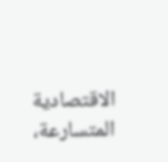الاقتصادية المتسارعة،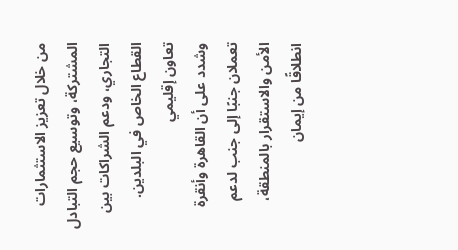من خلال تعزيز الاستثمارات المشتركة، وتوسيع حجم التبادل التجاري، ودعم الشراكات بين القطاع الخاص في البلدين.
تعاون إقليمي
وشدد على أن القاهرة وأنقرة تعملان جنبًا إلى جنب لدعم الأمن والاستقرار بالمنطقة، انطلاقًا من إيمان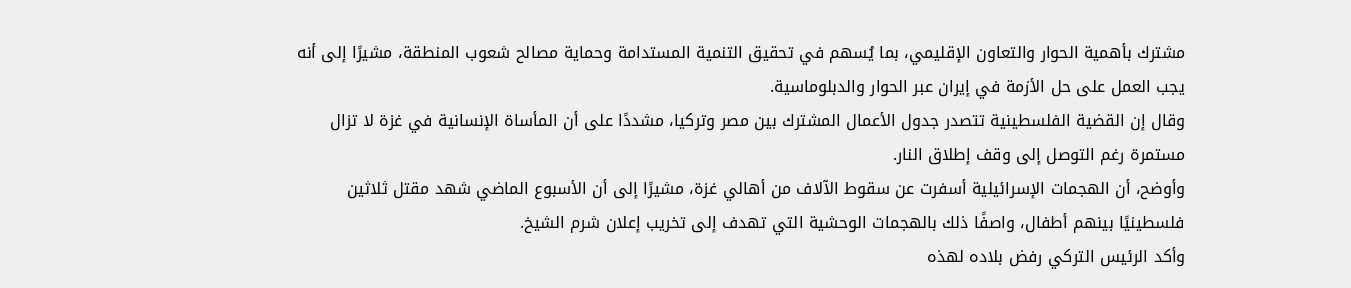مشترك بأهمية الحوار والتعاون الإقليمي، بما يُسهم في تحقيق التنمية المستدامة وحماية مصالح شعوب المنطقة، مشيرًا إلى أنه يجب العمل على حل الأزمة في إيران عبر الحوار والدبلوماسية.
وقال إن القضية الفلسطينية تتصدر جدول الأعمال المشترك بين مصر وتركيا، مشددًا على أن المأساة الإنسانية في غزة لا تزال مستمرة رغم التوصل إلى وقف إطلاق النار.
وأوضح، أن الهجمات الإسرائيلية أسفرت عن سقوط الآلاف من أهالي غزة، مشيرًا إلى أن الأسبوع الماضي شهد مقتل ثلاثين فلسطينيًا بينهم أطفال، واصفًا ذلك بالهجمات الوحشية التي تهدف إلى تخريب إعلان شرم الشيخ.
وأكد الرئيس التركي رفض بلاده لهذه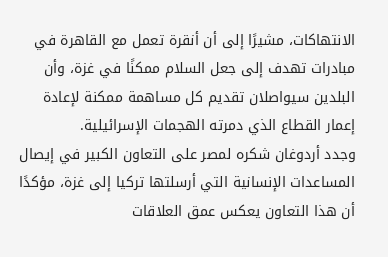الانتهاكات، مشيرًا إلى أن أنقرة تعمل مع القاهرة في مبادرات تهدف إلى جعل السلام ممكنًا في غزة، وأن البلدين سيواصلان تقديم كل مساهمة ممكنة لإعادة إعمار القطاع الذي دمرته الهجمات الإسرائيلية.
وجدد أردوغان شكره لمصر على التعاون الكبير في إيصال المساعدات الإنسانية التي أرسلتها تركيا إلى غزة، مؤكدًا أن هذا التعاون يعكس عمق العلاقات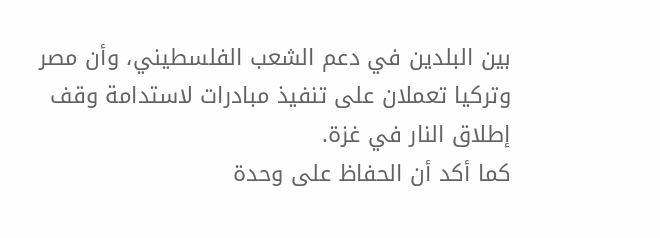بين البلدين في دعم الشعب الفلسطيني، وأن مصر وتركيا تعملان على تنفيذ مبادرات لاستدامة وقف إطلاق النار في غزة.
كما أكد أن الحفاظ على وحدة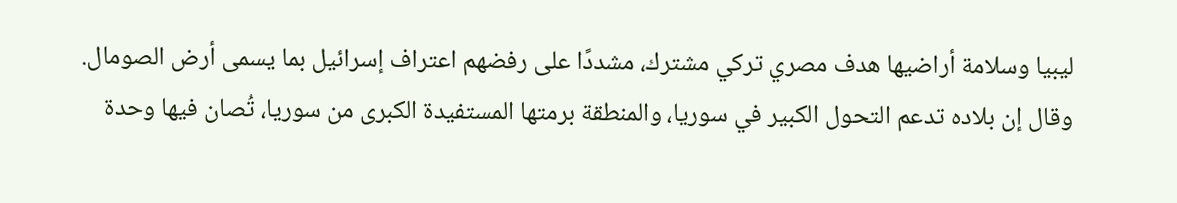ليبيا وسلامة أراضيها هدف مصري تركي مشترك، مشددًا على رفضهم اعتراف إسرائيل بما يسمى أرض الصومال.
وقال إن بلاده تدعم التحول الكبير في سوريا، والمنطقة برمتها المستفيدة الكبرى من سوريا، تُصان فيها وحدة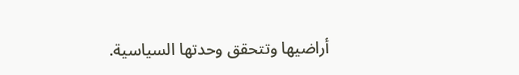أراضيها وتتحقق وحدتها السياسية.